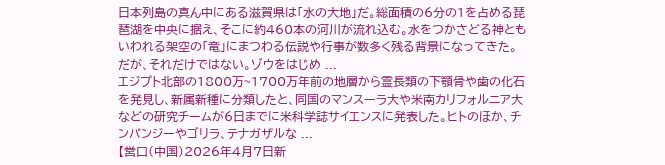日本列島の真ん中にある滋賀県は「水の大地」だ。総面積の6分の1を占める琵琶湖を中央に据え、そこに約460本の河川が流れ込む。水をつかさどる神ともいわれる架空の「竜」にまつわる伝説や行事が数多く残る背景になってきた。だが、それだけではない。ゾウをはじめ ...
エジプト北部の1800万~1700万年前の地層から霊長類の下顎骨や歯の化石を発見し、新属新種に分類したと、同国のマンスーラ大や米南カリフォルニア大などの研究チームが6日までに米科学誌サイエンスに発表した。ヒトのほか、チンパンジーやゴリラ、テナガザルな ...
【営口(中国)2026年4月7日新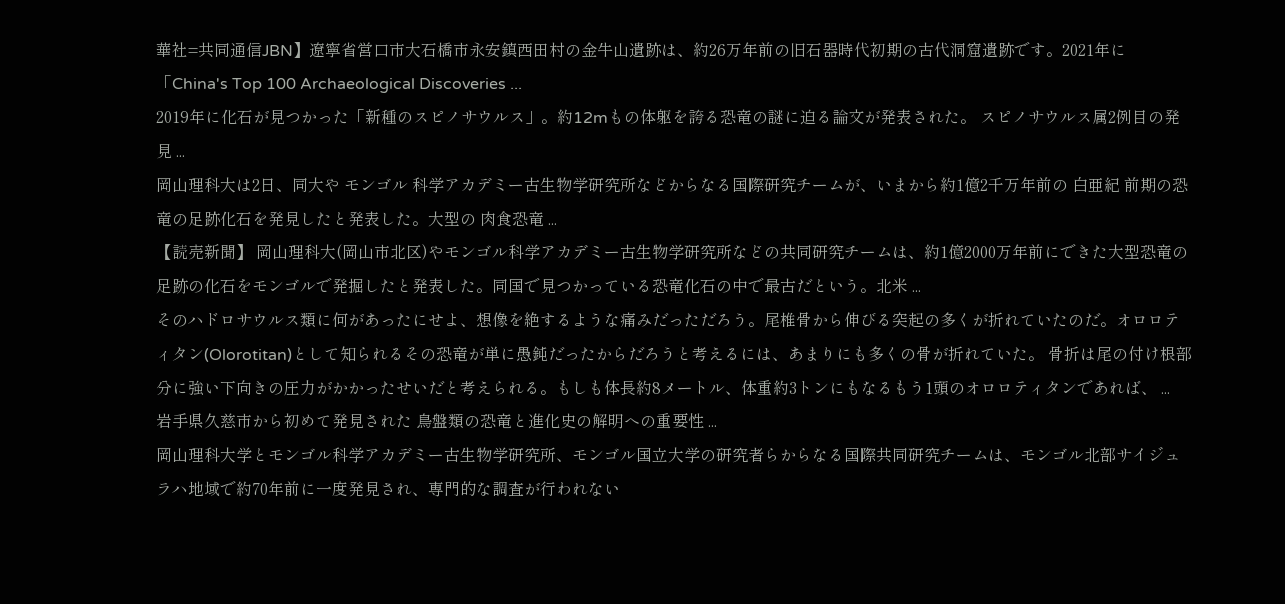華社=共同通信JBN】遼寧省営口市大石橋市永安鎮西田村の金牛山遺跡は、約26万年前の旧石器時代初期の古代洞窟遺跡です。2021年に「China's Top 100 Archaeological Discoveries ...
2019年に化石が見つかった「新種のスピノサウルス」。約12mもの体躯を誇る恐竜の謎に迫る論文が発表された。 スピノサウルス属2例目の発見 ...
岡山理科大は2日、同大や モンゴル 科学アカデミー古生物学研究所などからなる国際研究チームが、いまから約1億2千万年前の 白亜紀 前期の恐竜の足跡化石を発見したと発表した。大型の 肉食恐竜 ...
【読売新聞】 岡山理科大(岡山市北区)やモンゴル科学アカデミー古生物学研究所などの共同研究チームは、約1億2000万年前にできた大型恐竜の足跡の化石をモンゴルで発掘したと発表した。同国で見つかっている恐竜化石の中で最古だという。北米 ...
そのハドロサウルス類に何があったにせよ、想像を絶するような痛みだっただろう。尾椎骨から伸びる突起の多くが折れていたのだ。オロロティタン(Olorotitan)として知られるその恐竜が単に愚鈍だったからだろうと考えるには、あまりにも多くの骨が折れていた。 骨折は尾の付け根部分に強い下向きの圧力がかかったせいだと考えられる。もしも体長約8メートル、体重約3トンにもなるもう1頭のオロロティタンであれば、 ...
岩手県久慈市から初めて発見された 鳥盤類の恐竜と進化史の解明への重要性 ...
岡山理科大学とモンゴル科学アカデミー古生物学研究所、モンゴル国立大学の研究者らからなる国際共同研究チームは、モンゴル北部サイジュラハ地域で約70年前に一度発見され、専門的な調査が行われない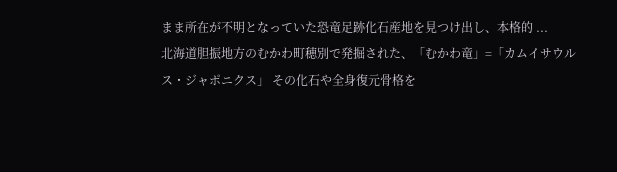まま所在が不明となっていた恐竜足跡化石産地を見つけ出し、本格的 ...
北海道胆振地方のむかわ町穂別で発掘された、「むかわ竜」=「カムイサウルス・ジャポニクス」 その化石や全身復元骨格を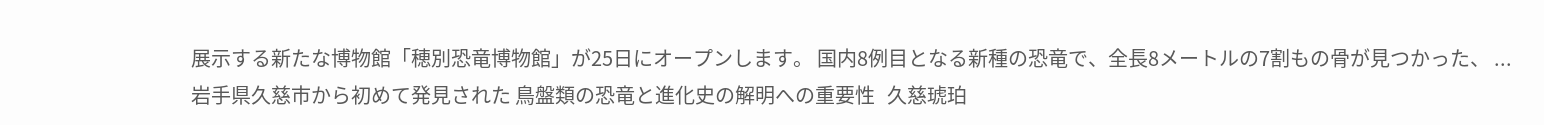展示する新たな博物館「穂別恐竜博物館」が25日にオープンします。 国内8例目となる新種の恐竜で、全長8メートルの7割もの骨が見つかった、 ...
岩手県久慈市から初めて発見された 鳥盤類の恐竜と進化史の解明への重要性   久慈琥珀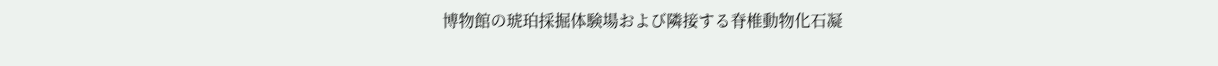博物館の琥珀採掘体験場および隣接する脊椎動物化石凝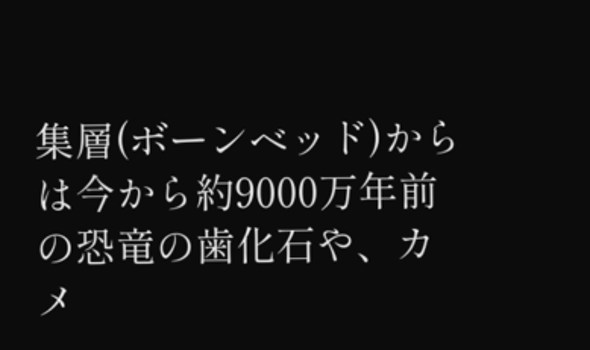集層(ボーンベッド)からは今から約9000万年前の恐竜の歯化石や、カメ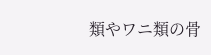類やワニ類の骨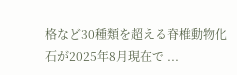格など30種類を超える脊椎動物化石が2025年8月現在で ...